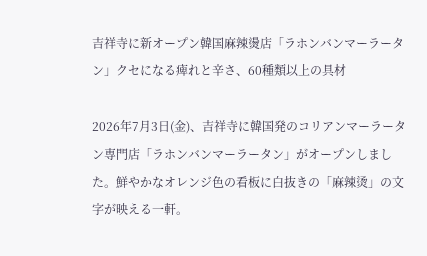吉祥寺に新オープン韓国麻辣燙店「ラホンバンマーラータン」クセになる痺れと辛さ、60種類以上の具材

2026年7月3日(金)、吉祥寺に韓国発のコリアンマーラータン専門店「ラホンバンマーラータン」がオープンしました。鮮やかなオレンジ色の看板に白抜きの「麻辣烫」の文字が映える一軒。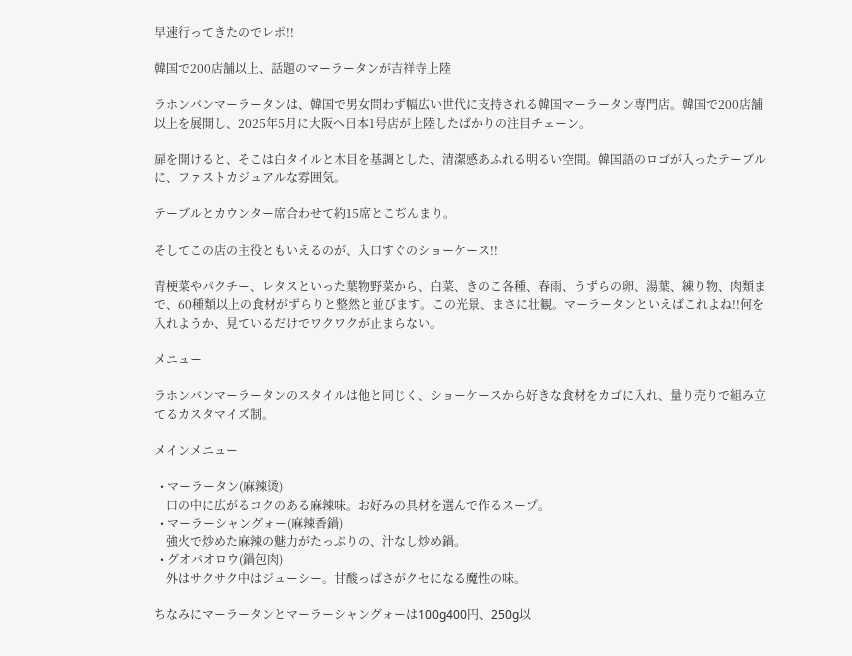早速行ってきたのでレポ!!

韓国で200店舗以上、話題のマーラータンが吉祥寺上陸

ラホンバンマーラータンは、韓国で男女問わず幅広い世代に支持される韓国マーラータン専門店。韓国で200店舗以上を展開し、2025年5月に大阪へ日本1号店が上陸したばかりの注目チェーン。

扉を開けると、そこは白タイルと木目を基調とした、清潔感あふれる明るい空間。韓国語のロゴが入ったテーブルに、ファストカジュアルな雰囲気。

テーブルとカウンター席合わせて約15席とこぢんまり。

そしてこの店の主役ともいえるのが、入口すぐのショーケース!!

青梗菜やパクチー、レタスといった葉物野菜から、白菜、きのこ各種、春雨、うずらの卵、湯葉、練り物、肉類まで、60種類以上の食材がずらりと整然と並びます。この光景、まさに壮観。マーラータンといえばこれよね!!何を入れようか、見ているだけでワクワクが止まらない。

メニュー

ラホンバンマーラータンのスタイルは他と同じく、ショーケースから好きな食材をカゴに入れ、量り売りで組み立てるカスタマイズ制。

メインメニュー

  • マーラータン(麻辣烫)
    口の中に広がるコクのある麻辣味。お好みの具材を選んで作るスープ。
  • マーラーシャングォー(麻辣香鍋)
    強火で炒めた麻辣の魅力がたっぷりの、汁なし炒め鍋。
  • グオバオロウ(鍋包肉)
    外はサクサク中はジューシー。甘酸っぱさがクセになる魔性の味。

ちなみにマーラータンとマーラーシャングォーは100g400円、250g以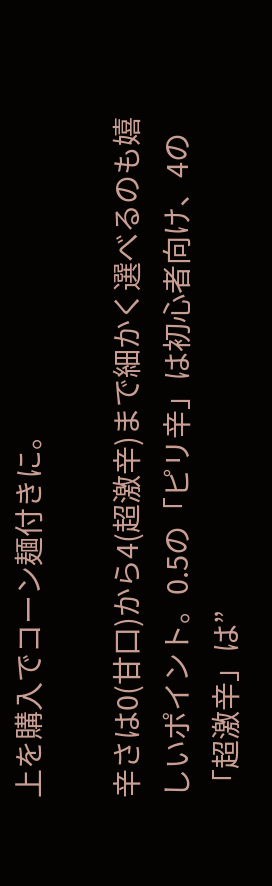上を購入でコーン麺付きに。

辛さは0(甘口)から4(超激辛)まで細かく選べるのも嬉しいポイント。0.5の「ピリ辛」は初心者向け、4の「超激辛」は”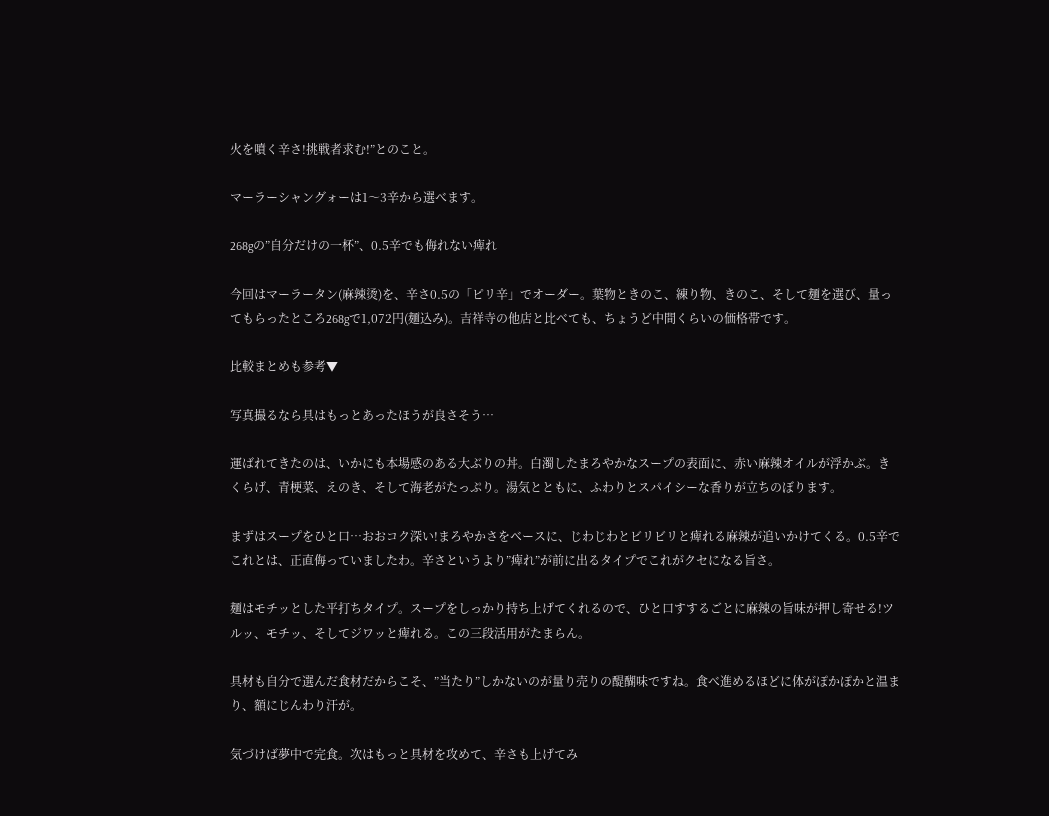火を噴く辛さ!挑戦者求む!”とのこと。

マーラーシャングォーは1〜3辛から選べます。

268gの”自分だけの一杯”、0.5辛でも侮れない痺れ

今回はマーラータン(麻辣烫)を、辛さ0.5の「ピリ辛」でオーダー。葉物ときのこ、練り物、きのこ、そして麺を選び、量ってもらったところ268gで1,072円(麺込み)。吉祥寺の他店と比べても、ちょうど中間くらいの価格帯です。

比較まとめも参考▼

写真撮るなら具はもっとあったほうが良さそう…

運ばれてきたのは、いかにも本場感のある大ぶりの丼。白濁したまろやかなスープの表面に、赤い麻辣オイルが浮かぶ。きくらげ、青梗菜、えのき、そして海老がたっぷり。湯気とともに、ふわりとスパイシーな香りが立ちのぼります。

まずはスープをひと口…おおコク深い!まろやかさをベースに、じわじわとビリビリと痺れる麻辣が追いかけてくる。0.5辛でこれとは、正直侮っていましたわ。辛さというより”痺れ”が前に出るタイプでこれがクセになる旨さ。

麺はモチッとした平打ちタイプ。スープをしっかり持ち上げてくれるので、ひと口すするごとに麻辣の旨味が押し寄せる!ツルッ、モチッ、そしてジワッと痺れる。この三段活用がたまらん。

具材も自分で選んだ食材だからこそ、”当たり”しかないのが量り売りの醍醐味ですね。食べ進めるほどに体がぽかぽかと温まり、額にじんわり汗が。

気づけば夢中で完食。次はもっと具材を攻めて、辛さも上げてみ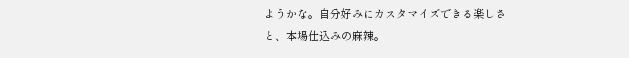ようかな。自分好みにカスタマイズできる楽しさと、本場仕込みの麻辣。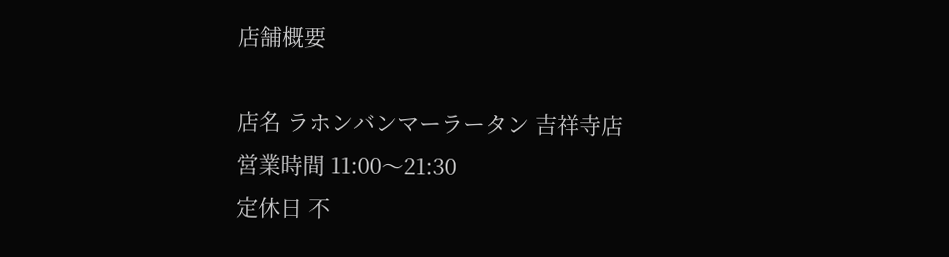店舗概要

店名 ラホンバンマーラータン 吉祥寺店
営業時間 11:00〜21:30
定休日 不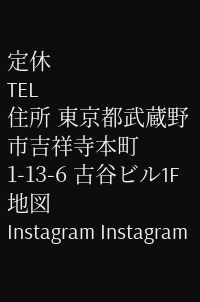定休
TEL
住所 東京都武蔵野市吉祥寺本町1-13-6 古谷ビル1F
地図
Instagram Instagram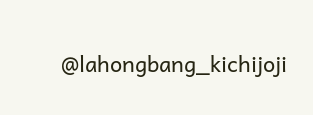@lahongbang_kichijoji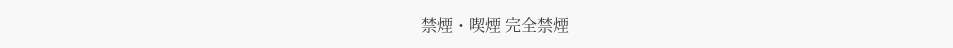禁煙・喫煙 完全禁煙